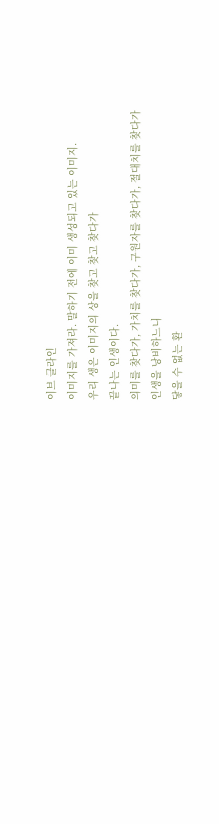이브 클라인
이미지를 가져라. 말하기 전에 이미 생성되고 있는 이미지.
우리 생은 이미지의 상을 찾고 찾고 찾다가
끝나는 인생이다.
의미를 찾다가, 가치를 찾다가, 구원자를 찾다가, 절대치를 찾다가
인생을 낭비하느니
닿을 수 없는 환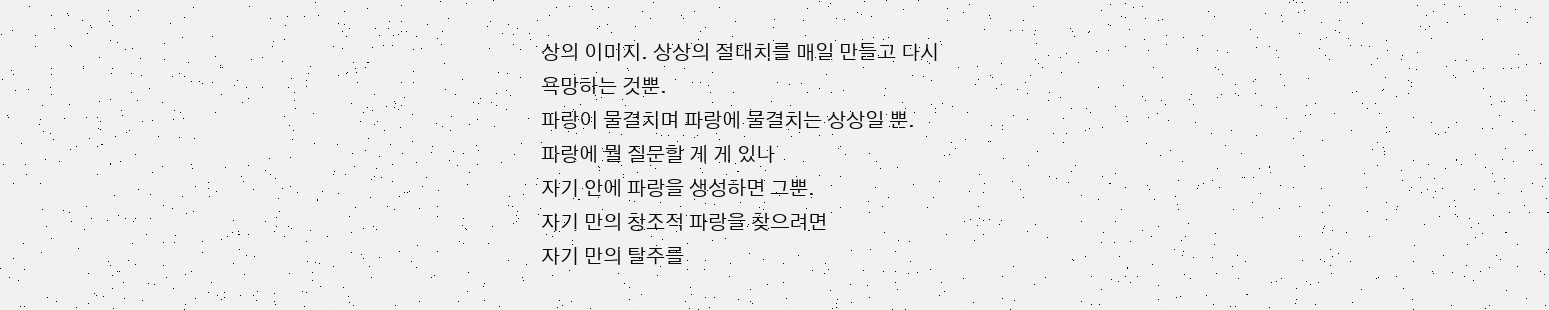상의 이미지. 상상의 절대치를 매일 만들고 다시
욕망하는 것뿐.
파랑이 물결치며 파랑에 물결치는 상상일 뿐.
파랑에 뭘 질문할 게 게 있나
자기 안에 파랑을 생성하면 그뿐.
자기 만의 창조적 파랑을 찾으려면
자기 만의 탈주를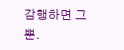감행하면 그뿐.